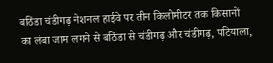बठिंडा चंडीगढ़ नेशनल हाईवे पर तीन किलोमीटर तक किसानों का लंबा जाम लगने से बठिंडा से चंडीगढ़ और चंडीगढ़, पटियाला,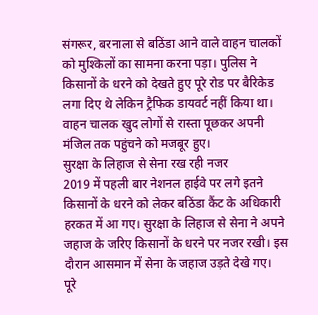संगरूर, बरनाला से बठिंडा आने वाले वाहन चालकों को मुश्किलों का सामना करना पड़ा। पुलिस ने किसानों के धरने को देखते हुए पूरे रोड पर बैरिकेड लगा दिए थे लेकिन ट्रैफिक डायवर्ट नहीं किया था। वाहन चालक खुद लोगों से रास्ता पूछकर अपनी मंजिल तक पहुंचने को मजबूर हुए।
सुरक्षा के लिहाज से सेना रख रही नजर
2019 में पहली बार नेशनल हाईवे पर लगे इतने किसानों के धरने को लेकर बठिंडा कैंट के अधिकारी हरकत में आ गए। सुरक्षा के लिहाज से सेना ने अपने जहाज के जरिए किसानों के धरने पर नजर रखी। इस दौरान आसमान में सेना के जहाज उड़ते देखे गए।
पूरे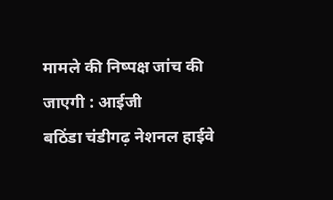मामले की निष्पक्ष जांच की जाएगी : आईजी
बठिंडा चंडीगढ़ नेशनल हाईवे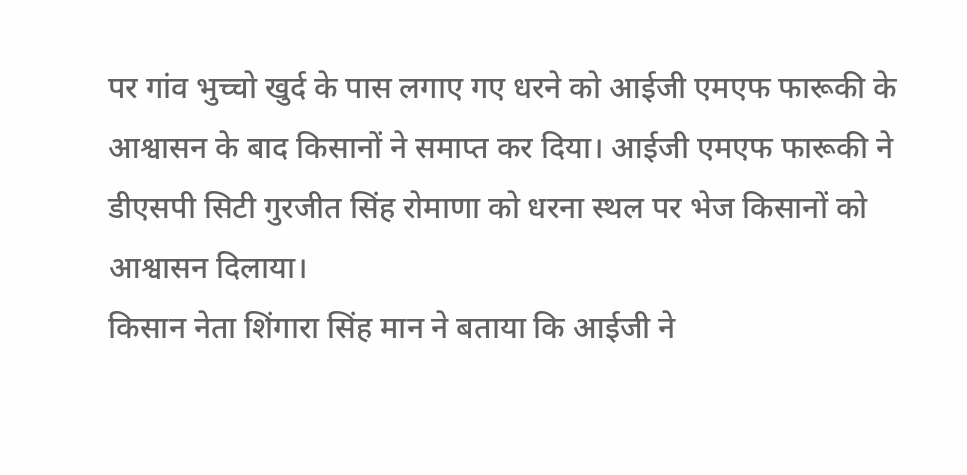पर गांव भुच्चो खुर्द के पास लगाए गए धरने को आईजी एमएफ फारूकी के आश्वासन के बाद किसानों ने समाप्त कर दिया। आईजी एमएफ फारूकी ने डीएसपी सिटी गुरजीत सिंह रोमाणा को धरना स्थल पर भेज किसानों को आश्वासन दिलाया।
किसान नेता शिंगारा सिंह मान ने बताया कि आईजी ने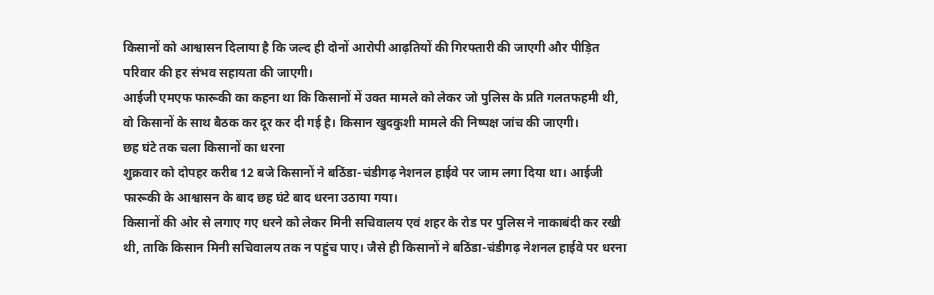किसानों को आश्वासन दिलाया है कि जल्द ही दोनों आरोपी आढ़तियों की गिरफ्तारी की जाएगी और पीड़ित परिवार की हर संभव सहायता की जाएगी।
आईजी एमएफ फारूकी का कहना था कि किसानों में उक्त मामले को लेकर जो पुलिस के प्रति गलतफहमी थी, वो किसानों के साथ बैठक कर दूर कर दी गई है। किसान खुदकुशी मामले की निष्पक्ष जांच की जाएगी।
छह घंटे तक चला किसानों का धरना
शुक्रवार को दोपहर करीब 12 बजे किसानों ने बठिंडा-चंडीगढ़ नेशनल हाईवे पर जाम लगा दिया था। आईजी फारूकी के आश्वासन के बाद छह घंटे बाद धरना उठाया गया।
किसानों की ओर से लगाए गए धरने को लेकर मिनी सचिवालय एवं शहर के रोड पर पुलिस ने नाकाबंदी कर रखी थी, ताकि किसान मिनी सचिवालय तक न पहुंच पाए। जैसे ही किसानों ने बठिंडा-चंडीगढ़ नेशनल हाईवे पर धरना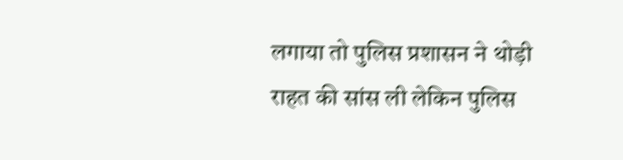लगाया तो पुलिस प्रशासन ने थोड़ी राहत की सांस ली लेकिन पुलिस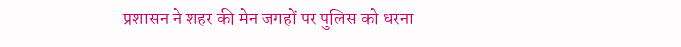प्रशासन ने शहर की मेन जगहों पर पुलिस को धरना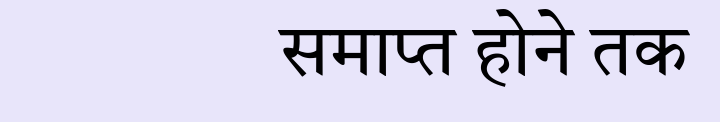समाप्त होने तक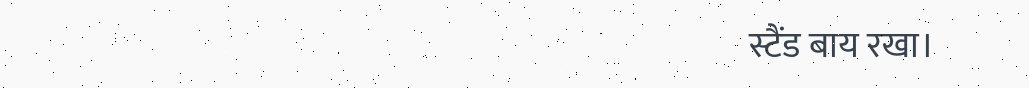स्टैंड बाय रखा।